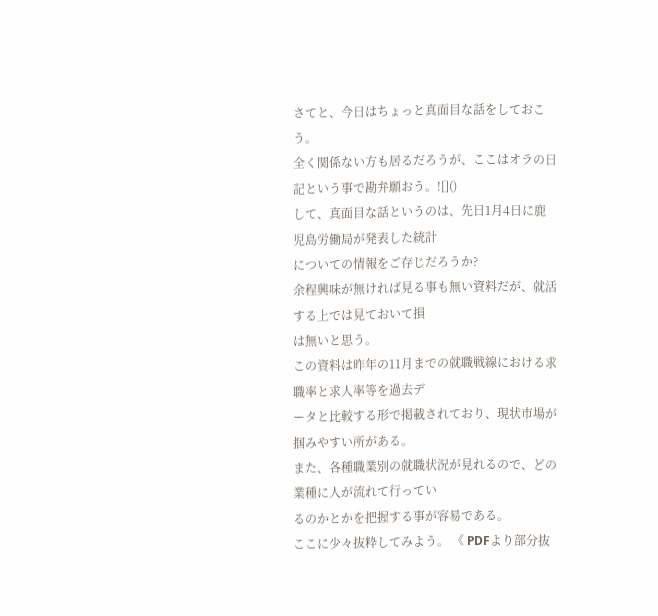さてと、今日はちょっと真面目な話をしておこう。
全く関係ない方も居るだろうが、ここはオラの日記という事で勘弁願おう。![]()
して、真面目な話というのは、先日1月4日に鹿児島労働局が発表した統計
についての情報をご存じだろうか?
余程興味が無ければ見る事も無い資料だが、就活する上では見ておいて損
は無いと思う。
この資料は昨年の11月までの就職戦線における求職率と求人率等を過去デ
ータと比較する形で掲載されており、現状市場が掴みやすい所がある。
また、各種職業別の就職状況が見れるので、どの業種に人が流れて行ってい
るのかとかを把握する事が容易である。
ここに少々抜粋してみよう。 《 PDFより部分抜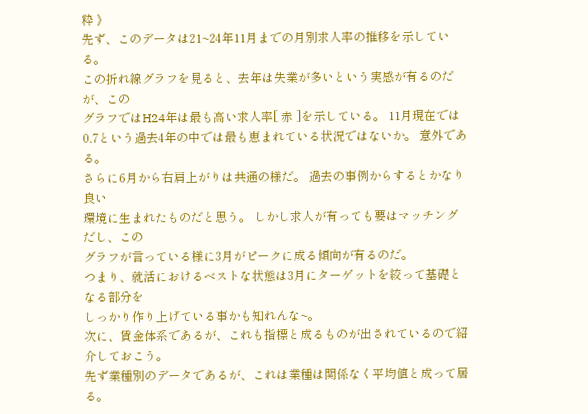粋 》
先ず、このデータは21~24年11月までの月別求人率の推移を示している。
この折れ線グラフを見ると、去年は失業が多いという実感が有るのだが、この
グラフではH24年は最も高い求人率[ 赤 ]を示している。 11月現在では
0.7という過去4年の中では最も恵まれている状況ではないか。 意外である。
さらに6月から右肩上がりは共通の様だ。 過去の事例からするとかなり良い
環境に生まれたものだと思う。 しかし求人が有っても要はマッチングだし、この
グラフが言っている様に3月がピークに成る傾向が有るのだ。
つまり、就活におけるベストな状態は3月にターゲットを絞って基礎となる部分を
しっかり作り上げている事かも知れんな~。
次に、賃金体系であるが、これも指標と成るものが出されているので紹介しておこう。
先ず業種別のデータであるが、これは業種は関係なく平均値と成って居る。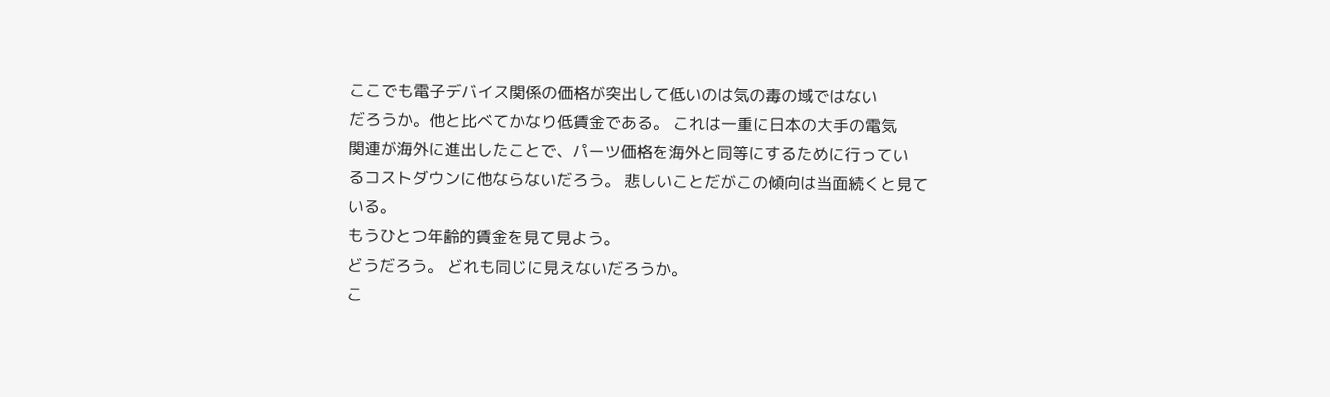ここでも電子デバイス関係の価格が突出して低いのは気の毒の域ではない
だろうか。他と比べてかなり低賃金である。 これは一重に日本の大手の電気
関連が海外に進出したことで、パーツ価格を海外と同等にするために行ってい
るコストダウンに他ならないだろう。 悲しいことだがこの傾向は当面続くと見て
いる。
もうひとつ年齢的賃金を見て見よう。
どうだろう。 どれも同じに見えないだろうか。
こ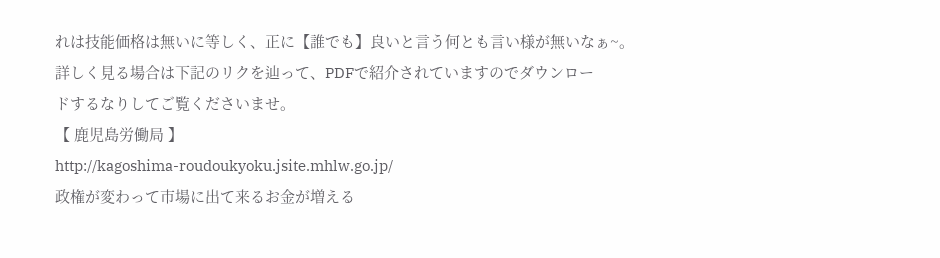れは技能価格は無いに等しく、正に【誰でも】良いと言う何とも言い様が無いなぁ~。
詳しく見る場合は下記のリクを辿って、PDFで紹介されていますのでダウンロー
ドするなりしてご覧くださいませ。
【 鹿児島労働局 】
http://kagoshima-roudoukyoku.jsite.mhlw.go.jp/
政権が変わって市場に出て来るお金が増える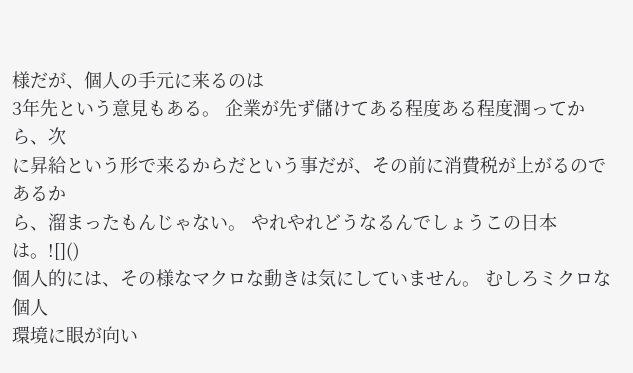様だが、個人の手元に来るのは
3年先という意見もある。 企業が先ず儲けてある程度ある程度潤ってから、次
に昇給という形で来るからだという事だが、その前に消費税が上がるのであるか
ら、溜まったもんじゃない。 やれやれどうなるんでしょうこの日本は。![]()
個人的には、その様なマクロな動きは気にしていません。 むしろミクロな個人
環境に眼が向い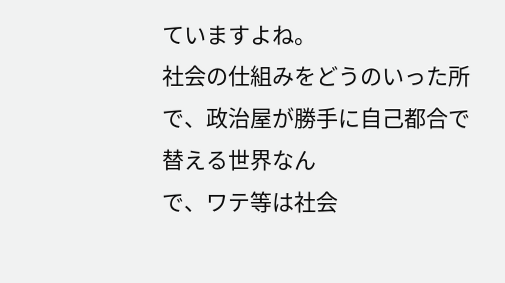ていますよね。
社会の仕組みをどうのいった所で、政治屋が勝手に自己都合で替える世界なん
で、ワテ等は社会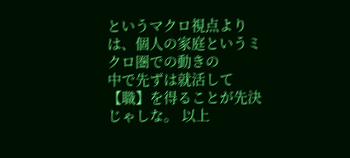というマクロ視点よりは、個人の家庭というミクロ圏での動きの
中で先ずは就活して【職】を得ることが先決じゃしな。 以上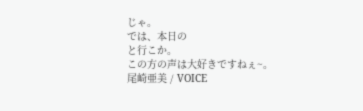じゃ。
では、本日の
と行こか。
この方の声は大好きですねぇ~。
尾崎亜美 / VOICE